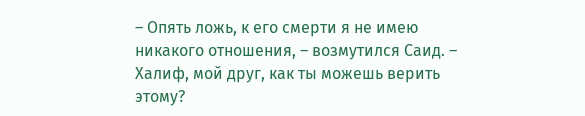– Опять ложь, к его смерти я не имею никакого отношения, – возмутился Саид. – Халиф, мой друг, как ты можешь верить этому?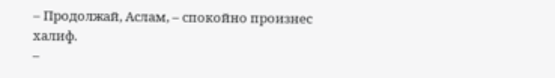– Продолжай, Аслам, – спокойно произнес халиф.
–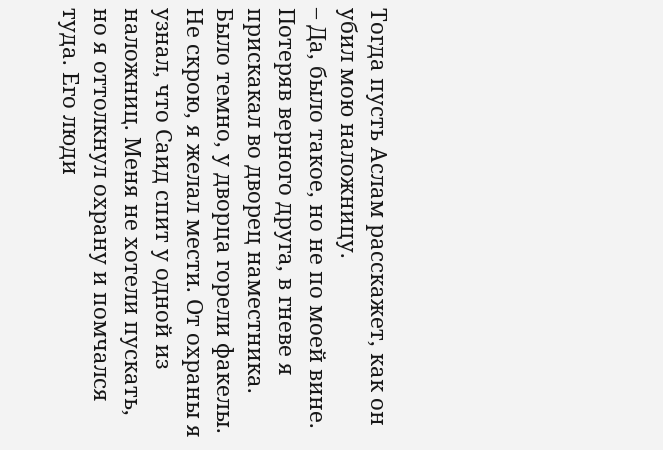Тогда пусть Аслам расскажет, как он убил мою наложницу.
– Да, было такое, но не по моей вине. Потеряв верного друга, в гневе я прискакал во дворец наместника. Было темно, у дворца горели факелы. Не скрою, я желал мести. От охраны я узнал, что Саид спит у одной из наложниц. Меня не хотели пускать, но я оттолкнул охрану и помчался туда. Его люди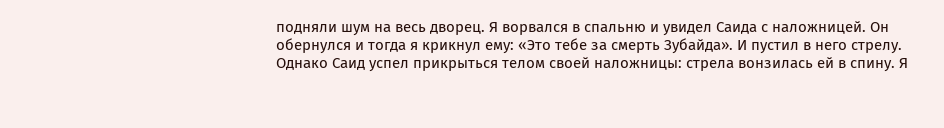подняли шум на весь дворец. Я ворвался в спальню и увидел Саида с наложницей. Он обернулся и тогда я крикнул ему: «Это тебе за смерть Зубайда». И пустил в него стрелу. Однако Саид успел прикрыться телом своей наложницы: стрела вонзилась ей в спину. Я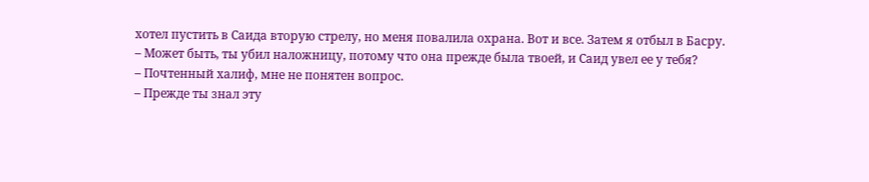хотел пустить в Саида вторую стрелу, но меня повалила охрана. Вот и все. Затем я отбыл в Басру.
– Может быть, ты убил наложницу, потому что она прежде была твоей, и Саид увел ее у тебя?
– Почтенный халиф, мне не понятен вопрос.
– Прежде ты знал эту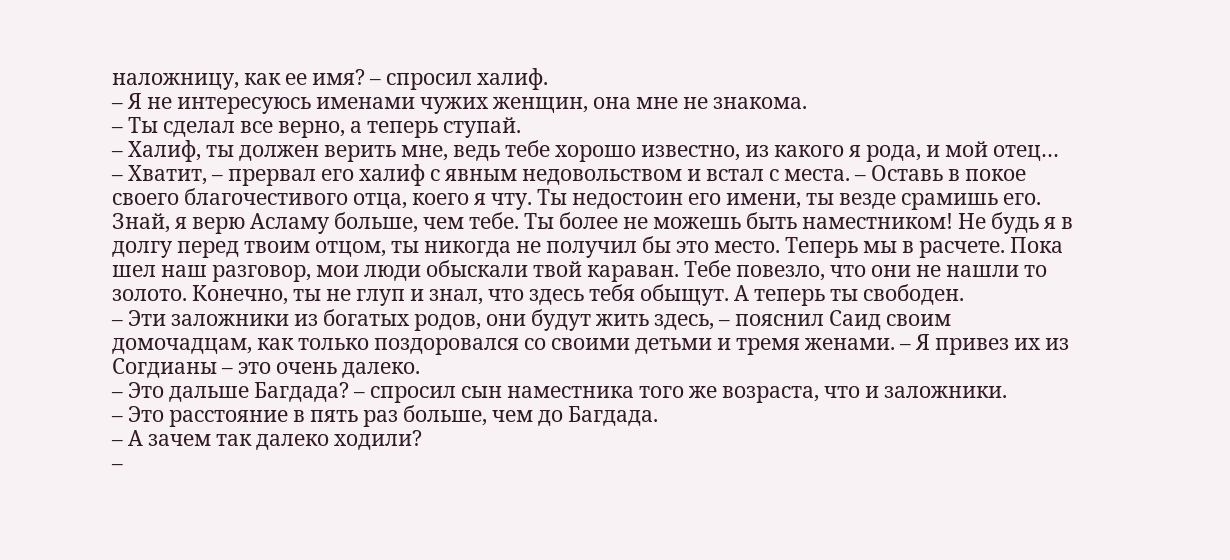наложницу, как ее имя? – спросил халиф.
– Я не интересуюсь именами чужих женщин, она мне не знакома.
– Ты сделал все верно, а теперь ступай.
– Халиф, ты должен верить мне, ведь тебе хорошо известно, из какого я рода, и мой отец…
– Хватит, – прервал его халиф с явным недовольством и встал с места. – Оставь в покое своего благочестивого отца, коего я чту. Ты недостоин его имени, ты везде срамишь его. Знай, я верю Асламу больше, чем тебе. Ты более не можешь быть наместником! Не будь я в долгу перед твоим отцом, ты никогда не получил бы это место. Теперь мы в расчете. Пока шел наш разговор, мои люди обыскали твой караван. Тебе повезло, что они не нашли то золото. Конечно, ты не глуп и знал, что здесь тебя обыщут. А теперь ты свободен.
– Эти заложники из богатых родов, они будут жить здесь, – пояснил Саид своим домочадцам, как только поздоровался со своими детьми и тремя женами. – Я привез их из Согдианы – это очень далеко.
– Это дальше Багдада? – спросил сын наместника того же возраста, что и заложники.
– Это расстояние в пять раз больше, чем до Багдада.
– А зачем так далеко ходили?
–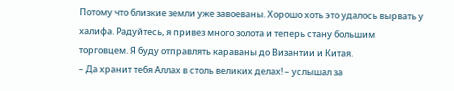Потому что близкие земли уже завоеваны. Хорошо хоть это удалось вырвать у халифа. Радуйтесь, я привез много золота и теперь стану большим торговцем. Я буду отправлять караваны до Византии и Китая.
– Да хранит тебя Аллах в столь великих делах! – услышал за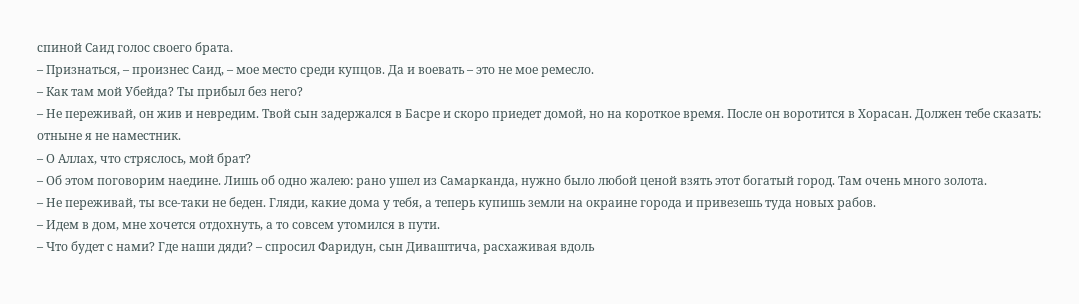спиной Саид голос своего брата.
– Признаться, – произнес Саид, – мое место среди купцов. Да и воевать – это не мое ремесло.
– Как там мой Убейда? Ты прибыл без него?
– Не переживай, он жив и невредим. Твой сын задержался в Басре и скоро приедет домой, но на короткое время. После он воротится в Хорасан. Должен тебе сказать: отныне я не наместник.
– О Аллах, что стряслось, мой брат?
– Об этом поговорим наедине. Лишь об одно жалею: рано ушел из Самарканда, нужно было любой ценой взять этот богатый город. Там очень много золота.
– Не переживай, ты все-таки не беден. Гляди, какие дома у тебя, а теперь купишь земли на окраине города и привезешь туда новых рабов.
– Идем в дом, мне хочется отдохнуть, а то совсем утомился в пути.
– Что будет с нами? Где наши дяди? – спросил Фаридун, сын Диваштича, расхаживая вдоль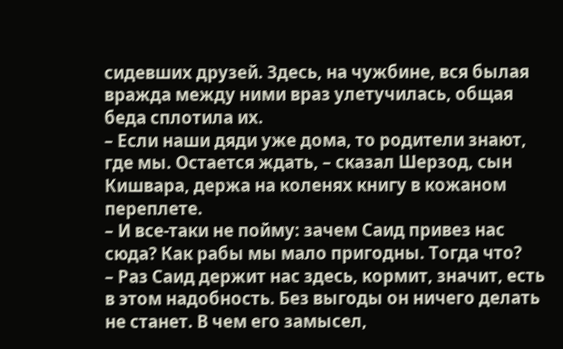сидевших друзей. Здесь, на чужбине, вся былая вражда между ними враз улетучилась, общая беда сплотила их.
– Если наши дяди уже дома, то родители знают, где мы. Остается ждать, – сказал Шерзод, сын Кишвара, держа на коленях книгу в кожаном переплете.
– И все-таки не пойму: зачем Саид привез нас сюда? Как рабы мы мало пригодны. Тогда что?
– Раз Саид держит нас здесь, кормит, значит, есть в этом надобность. Без выгоды он ничего делать не станет. В чем его замысел,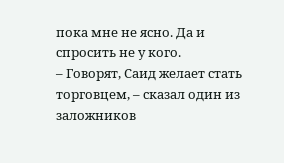пока мне не ясно. Да и спросить не у кого.
– Говорят, Саид желает стать торговцем, – сказал один из заложников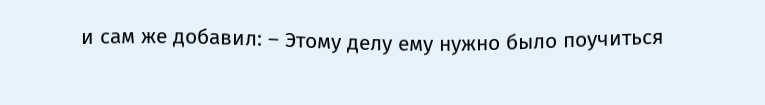и сам же добавил: – Этому делу ему нужно было поучиться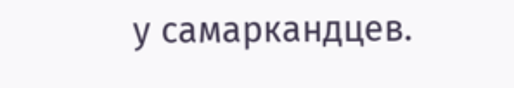у самаркандцев.